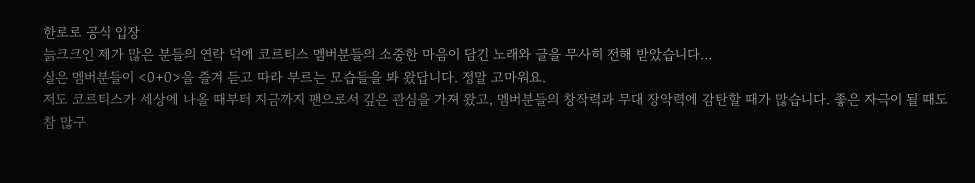한로로 공식 입장
늙크크인 제가 많은 분들의 연락 덕에 코르티스 멤버분들의 소중한 마음이 담긴 노래와 글을 무사히 전해 받았습니다…
실은 멤버분들이 <0+0>을 즐겨 듣고 따라 부르는 모습들을 봐 왔답니다. 정말 고마워요.
저도 코르티스가 세상에 나올 때부터 지금까지 팬으로서 깊은 관심을 가져 왔고, 멤버분들의 창작력과 무대 장악력에 감탄할 때가 많습니다. 좋은 자극이 될 때도 참 많구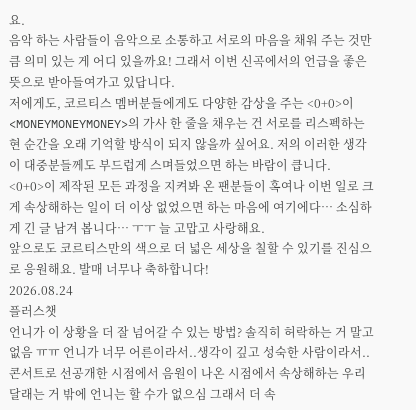요.
음악 하는 사람들이 음악으로 소통하고 서로의 마음을 채워 주는 것만큼 의미 있는 게 어디 있을까요! 그래서 이번 신곡에서의 언급을 좋은 뜻으로 받아들여가고 있답니다.
저에게도, 코르티스 멤버분들에게도 다양한 감상을 주는 <0+0>이 <MONEYMONEYMONEY>의 가사 한 줄을 채우는 건 서로를 리스펙하는 현 순간을 오래 기억할 방식이 되지 않을까 싶어요. 저의 이러한 생각이 대중분들께도 부드럽게 스며들었으면 하는 바람이 큽니다.
<0+0>이 제작된 모든 과정을 지켜봐 온 팬분들이 혹여나 이번 일로 크게 속상해하는 일이 더 이상 없었으면 하는 마음에 여기에다… 소심하게 긴 글 남겨 봅니다… ㅜㅜ 늘 고맙고 사랑해요.
앞으로도 코르티스만의 색으로 더 넓은 세상을 칠할 수 있기를 진심으로 응원해요. 발매 너무나 축하합니다!
2026.08.24
플러스챗
언니가 이 상황을 더 잘 넘어갈 수 있는 방법? 솔직히 허락하는 거 말고 없음 ㅠㅠ 언니가 너무 어른이라서..생각이 깊고 성숙한 사람이라서.. 콘서트로 선공개한 시점에서 음원이 나온 시점에서 속상해하는 우리 달래는 거 밖에 언니는 할 수가 없으심 그래서 더 속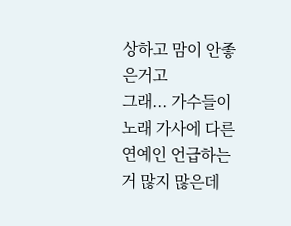상하고 맘이 안좋은거고
그래... 가수들이 노래 가사에 다른 연예인 언급하는 거 많지 많은데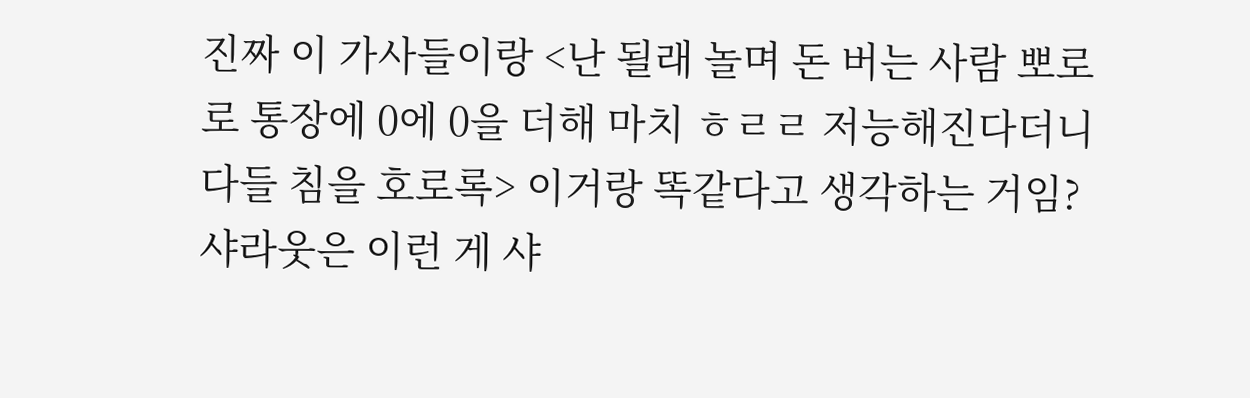진짜 이 가사들이랑 <난 될래 놀며 돈 버는 사람 뽀로로 통장에 0에 0을 더해 마치 ㅎㄹㄹ 저능해진다더니 다들 침을 호로록> 이거랑 똑같다고 생각하는 거임? 샤라웃은 이런 게 샤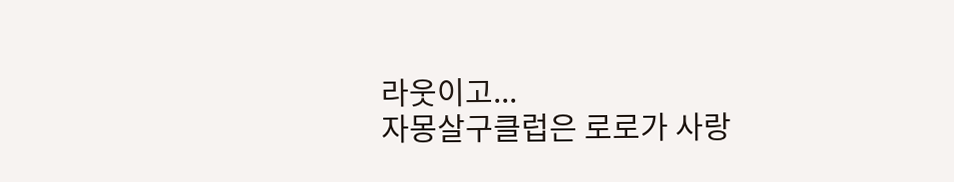라웃이고...
자몽살구클럽은 로로가 사랑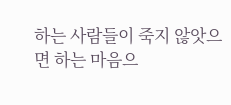하는 사람들이 죽지 않앗으면 하는 마음으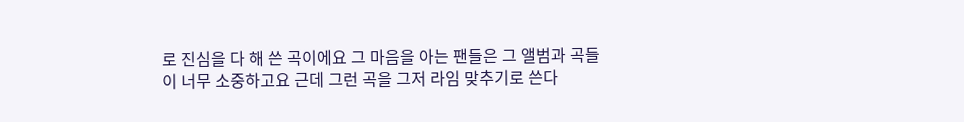로 진심을 다 해 쓴 곡이에요 그 마음을 아는 팬들은 그 앨범과 곡들이 너무 소중하고요 근데 그런 곡을 그저 라임 맞추기로 쓴다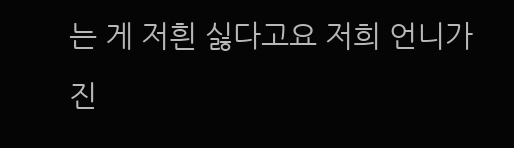는 게 저흰 싫다고요 저희 언니가 진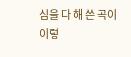심을 다 해 쓴 곡이 이렇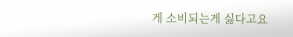게 소비되는게 싫다고요